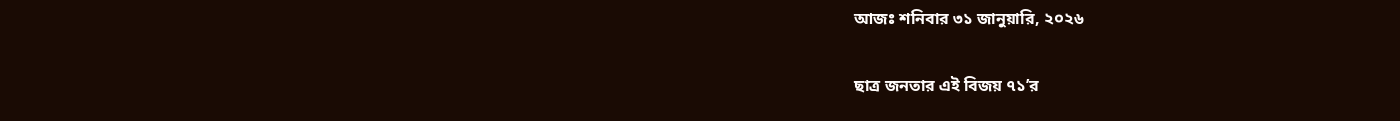আজঃ শনিবার ৩১ জানুয়ারি, ২০২৬

ছাত্র জনতার এই বিজয় ৭১’র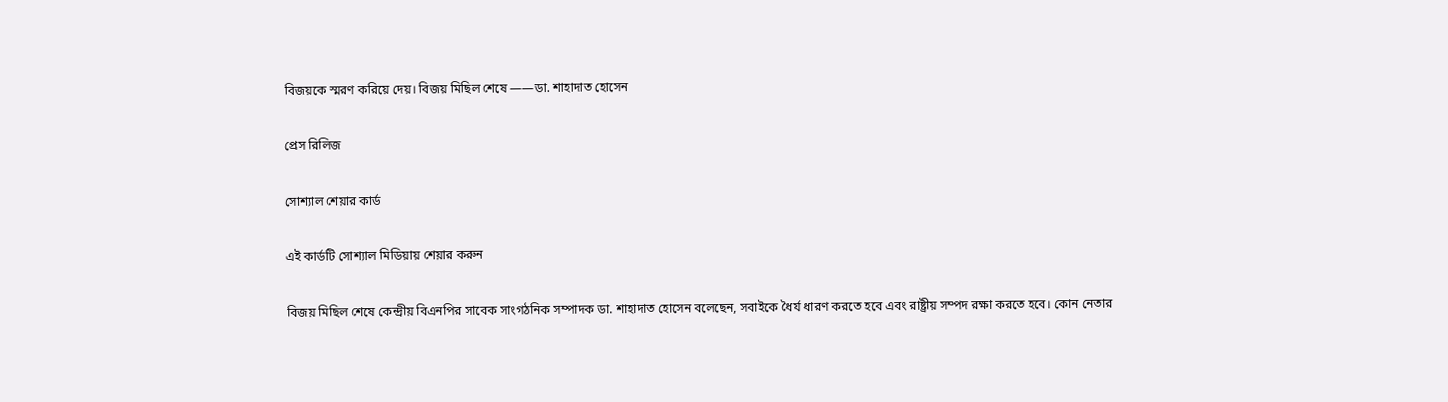বিজয়কে স্মরণ করিয়ে দেয়। বিজয় মিছিল শেষে ——ডা. শাহাদাত হোসেন

প্রেস রিলিজ

সোশ্যাল শেয়ার কার্ড

এই কার্ডটি সোশ্যাল মিডিয়ায় শেয়ার করুন

বিজয় মিছিল শেষে কেন্দ্রীয় বিএনপির সাবেক সাংগঠনিক সম্পাদক ডা. শাহাদাত হোসেন বলেছেন, সবাইকে ধৈর্য ধারণ করতে হবে এবং রাষ্ট্রীয় সম্পদ রক্ষা করতে হবে। কোন নেতার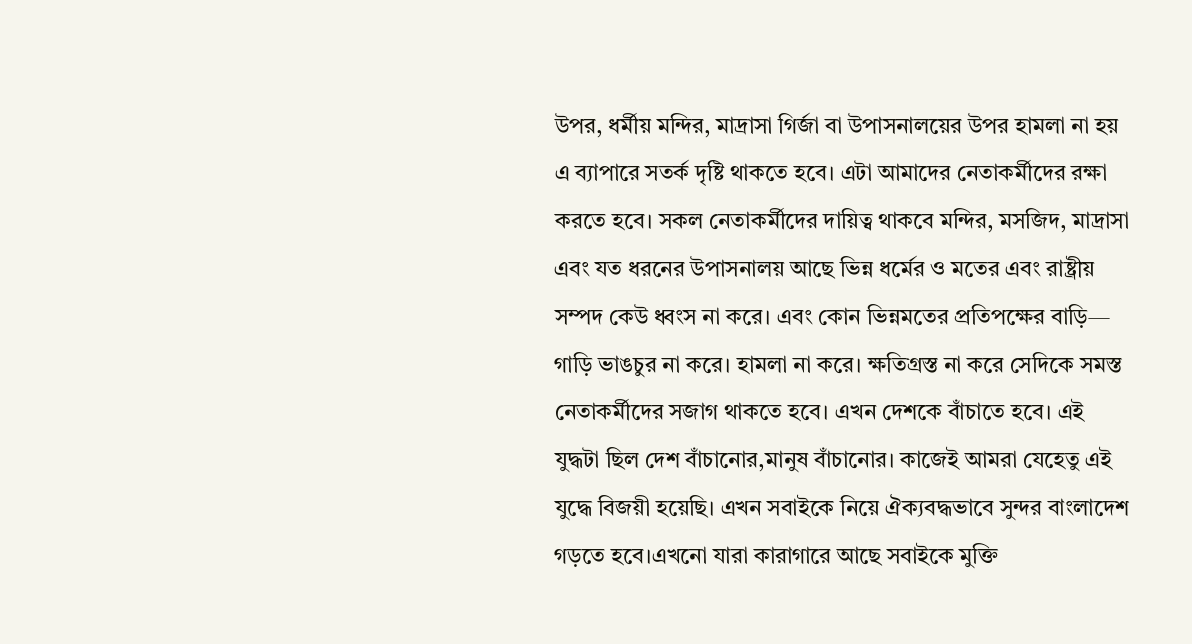উপর, ধর্মীয় মন্দির, মাদ্রাসা গির্জা বা উপাসনালয়ের উপর হামলা না হয় এ ব্যাপারে সতর্ক দৃষ্টি থাকতে হবে। এটা আমাদের নেতাকর্মীদের রক্ষা করতে হবে। সকল নেতাকর্মীদের দায়িত্ব থাকবে মন্দির, মসজিদ, মাদ্রাসা এবং যত ধরনের উপাসনালয় আছে ভিন্ন ধর্মের ও মতের এবং রাষ্ট্রীয় সম্পদ কেউ ধ্বংস না করে। এবং কোন ভিন্নমতের প্রতিপক্ষের বাড়ি— গাড়ি ভাঙচুর না করে। হামলা না করে। ক্ষতিগ্রস্ত না করে সেদিকে সমস্ত নেতাকর্মীদের সজাগ থাকতে হবে। এখন দেশকে বাঁচাতে হবে। এই যুদ্ধটা ছিল দেশ বাঁচানোর,মানুষ বাঁচানোর। কাজেই আমরা যেহেতু এই যুদ্ধে বিজয়ী হয়েছি। এখন সবাইকে নিয়ে ঐক্যবদ্ধভাবে সুন্দর বাংলাদেশ গড়তে হবে।এখনো যারা কারাগারে আছে সবাইকে মুক্তি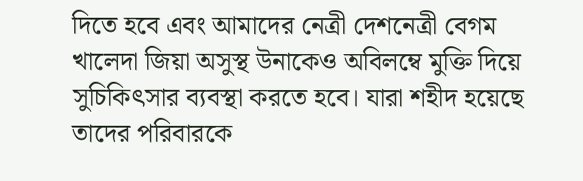দিতে হবে এবং আমাদের নেত্রী দেশনেত্রী বেগম খালেদা জিয়া অসুস্থ উনাকেও অবিলম্বে মুক্তি দিয়ে সুচিকিৎসার ব্যবস্থা করতে হবে। যারা শহীদ হয়েছে তাদের পরিবারকে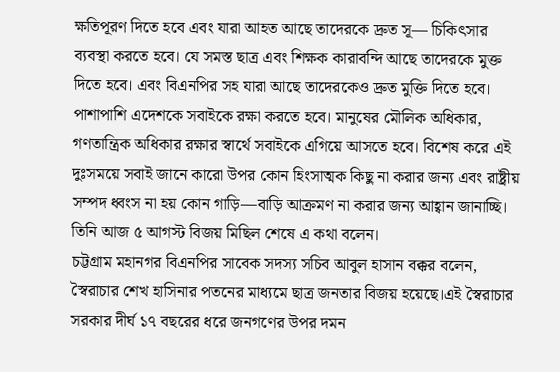ক্ষতিপূরণ দিতে হবে এবং যারা আহত আছে তাদেরকে দ্রুত সূ— চিকিৎসার ব্যবস্থা করতে হবে। যে সমস্ত ছাত্র এবং শিক্ষক কারাবন্দি আছে তাদেরকে মুক্ত দিতে হবে। এবং বিএনপির সহ যারা আছে তাদেরকেও দ্রুত মুক্তি দিতে হবে। পাশাপাশি এদেশকে সবাইকে রক্ষা করতে হবে। মানুষের মৌলিক অধিকার, গণতান্ত্রিক অধিকার রক্ষার স্বার্থে সবাইকে এগিয়ে আসতে হবে। বিশেষ করে এই দুঃসময়ে সবাই জানে কারো উপর কোন হিংসাত্মক কিছু না করার জন্য এবং রাষ্ট্রীয় সম্পদ ধ্বংস না হয় কোন গাড়ি—বাড়ি আক্রমণ না করার জন্য আহ্বান জানাচ্ছি। তিনি আজ ৫ আগস্ট বিজয় মিছিল শেষে এ কথা বলেন।
চট্টগ্রাম মহানগর বিএনপির সাবেক সদস্য সচিব আবুল হাসান বক্কর বলেন, স্বৈরাচার শেখ হাসিনার পতনের মাধ্যমে ছাত্র জনতার বিজয় হয়েছে।এই স্বৈরাচার সরকার দীর্ঘ ১৭ বছরের ধরে জনগণের উপর দমন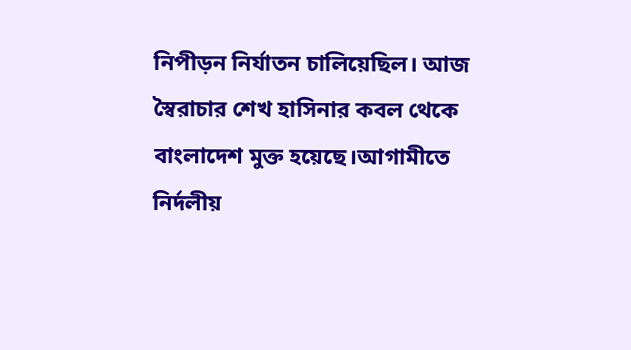নিপীড়ন নির্যাতন চালিয়েছিল। আজ স্বৈরাচার শেখ হাসিনার কবল থেকে বাংলাদেশ মুক্ত হয়েছে।আগামীতে নির্দলীয়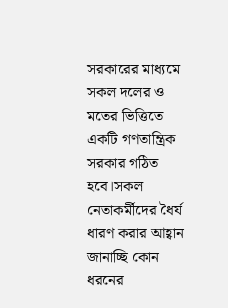সরকারের মাধ্যমে সকল দলের ও মতের ভিত্তিতে একটি গণতান্ত্রিক সরকার গঠিত হবে।সকল নেতাকর্মীদের ধৈর্য ধারণ করার আহ্বান জানাচ্ছি কোন ধরনের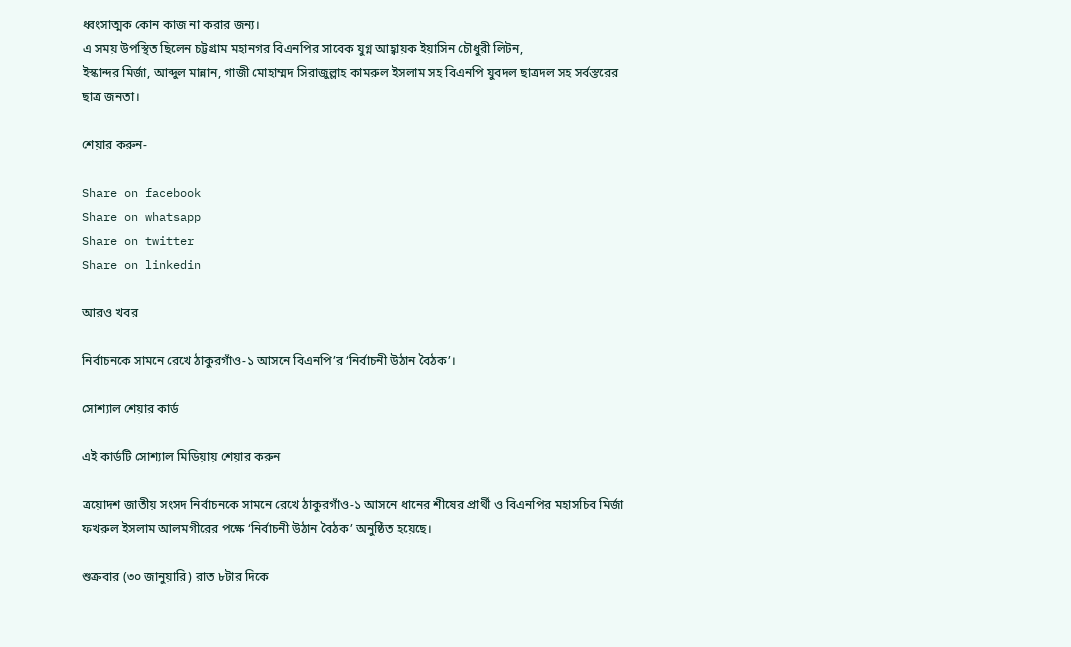ধ্বংসাত্মক কোন কাজ না করার জন্য।
এ সময় উপস্থিত ছিলেন চট্টগ্রাম মহানগর বিএনপির সাবেক যুগ্ন আহ্বায়ক ইয়াসিন চৌধুরী লিটন,
ইস্কান্দর মির্জা, আব্দুল মান্নান, গাজী মোহাম্মদ সিরাজুল্লাহ কামরুল ইসলাম সহ বিএনপি যুবদল ছাত্রদল সহ সর্বস্তরের ছাত্র জনতা।

শেয়ার করুন-

Share on facebook
Share on whatsapp
Share on twitter
Share on linkedin

আরও খবর

নির্বাচনকে সামনে রেখে ঠাকুরগাঁও-১ আসনে বিএনপি’র ‘নির্বাচনী উঠান বৈঠক’।

সোশ্যাল শেয়ার কার্ড

এই কার্ডটি সোশ্যাল মিডিয়ায় শেয়ার করুন

ত্রয়োদশ জাতীয় সংসদ নির্বাচনকে সামনে রেখে ঠাকুরগাঁও-১ আসনে ধানের শীষের প্রার্থী ও বিএনপির মহাসচিব মির্জা ফখরুল ইসলাম আলমগীরের পক্ষে ‘নির্বাচনী উঠান বৈঠক’ অনুষ্ঠিত হয়েছে।

শুক্রবার (৩০ জানুয়ারি) রাত ৮টার দিকে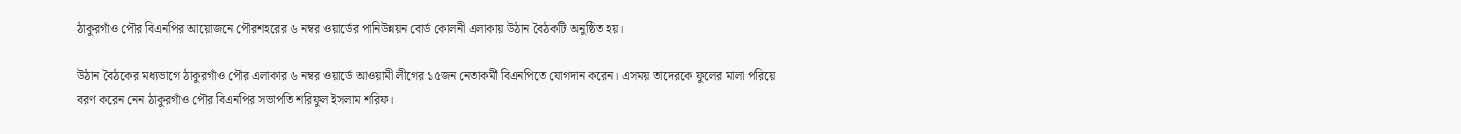ঠাকুরগাঁও পৌর বিএনপির আয়োজনে পৌরশহরের ৬ নম্বর ওয়ার্ডের পানিউন্নয়ন বোর্ড কোলনী এলাকায় উঠান বৈঠকটি অনুষ্ঠিত হয়।

উঠান বৈঠকের মধ্যভাগে ঠাকুরগাঁও পৌর এলাকার ৬ নম্বর ওয়ার্ডে আওয়ামী লীগের ১৫জন নেতাকর্মী বিএনপিতে যোগদান করেন। এসময় তাদেরকে ফুলের মালা পরিয়ে বরণ করেন নেন ঠাকুরগাঁও পৌর বিএনপির সভাপতি শরিফুল ইসলাম শরিফ।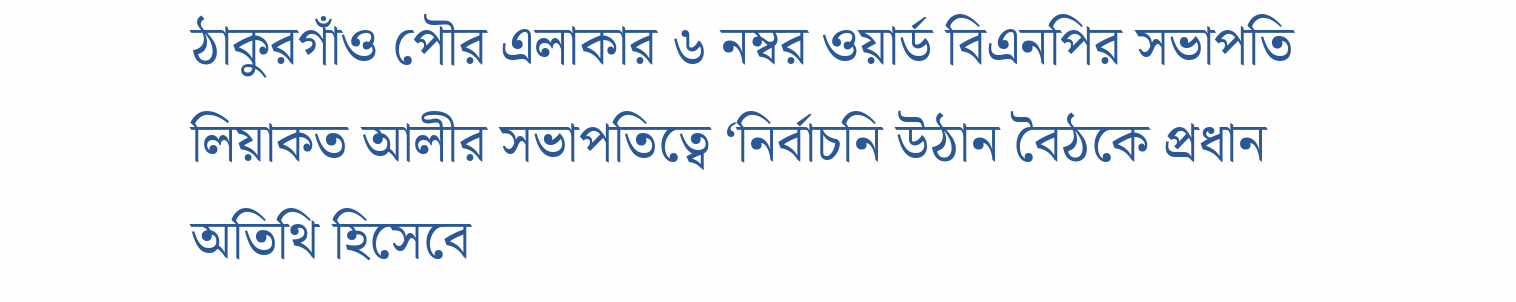ঠাকুরগাঁও পৌর এলাকার ৬ নম্বর ওয়ার্ড বিএনপির সভাপতি লিয়াকত আলীর সভাপতিত্বে ‘নির্বাচনি উঠান বৈঠকে প্রধান অতিথি হিসেবে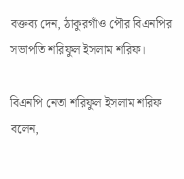বক্তব্য দেন, ঠাকুরগাঁও পৌর বিএনপির সভাপতি শরিফুল ইসলাম শরিফ।

বিএনপি নেতা শরিফুল ইসলাম শরিফ বলেন,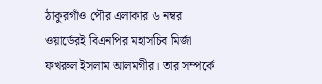ঠাকুরগাঁও পৌর এলাকার ৬ নম্বর ওয়ার্ডেরই বিএনপির মহাসচিব মির্জা ফখরুল ইসলাম আলমগীর। তার সম্পর্কে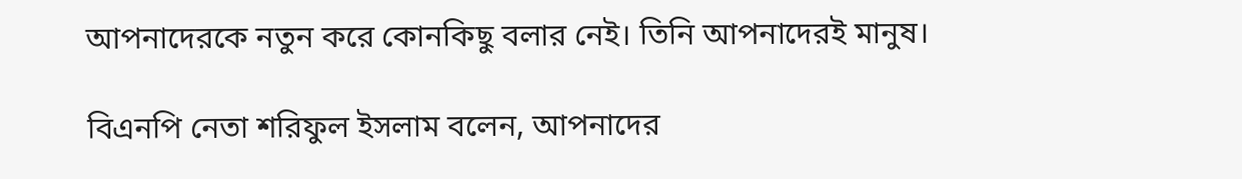আপনাদেরকে নতুন করে কোনকিছু বলার নেই। তিনি আপনাদেরই মানুষ।

বিএনপি নেতা শরিফুল ইসলাম বলেন, আপনাদের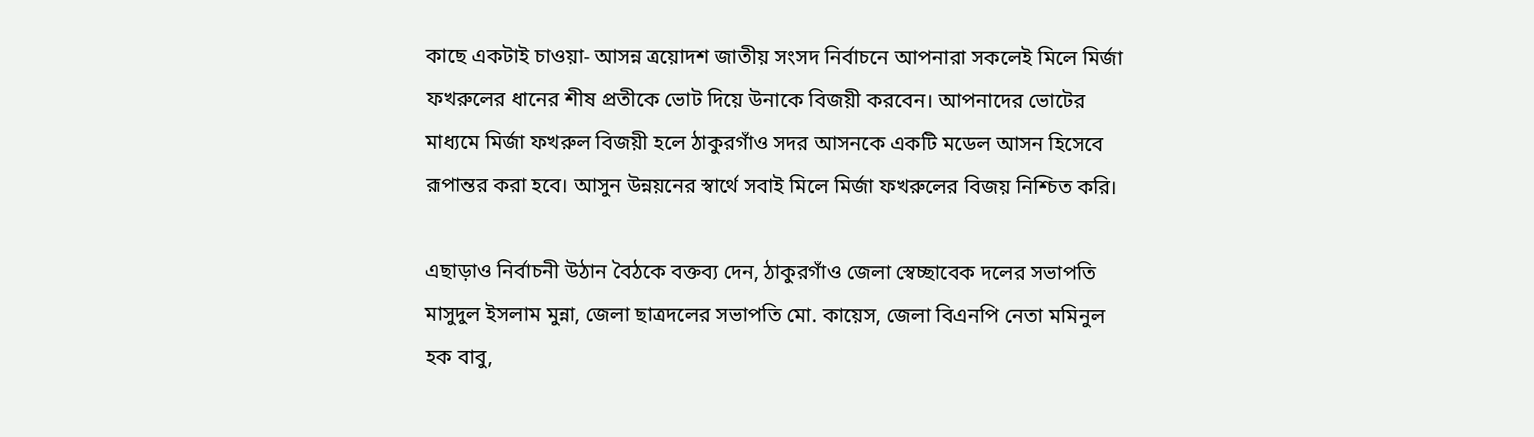কাছে একটাই চাওয়া- আসন্ন ত্রয়োদশ জাতীয় সংসদ নির্বাচনে আপনারা সকলেই মিলে মির্জা ফখরুলের ধানের শীষ প্রতীকে ভোট দিয়ে উনাকে বিজয়ী করবেন। আপনাদের ভোটের মাধ্যমে মির্জা ফখরুল বিজয়ী হলে ঠাকুরগাঁও সদর আসনকে একটি মডেল আসন হিসেবে রূপান্তর করা হবে। আসুন উন্নয়নের স্বার্থে সবাই মিলে মির্জা ফখরুলের বিজয় নিশ্চিত করি।

এছাড়াও নির্বাচনী উঠান বৈঠকে বক্তব্য দেন, ঠাকুরগাঁও জেলা স্বেচ্ছাবেক দলের সভাপতি মাসুদুল ইসলাম মুন্না, জেলা ছাত্রদলের সভাপতি মো. কায়েস, জেলা বিএনপি নেতা মমিনুল হক বাবু,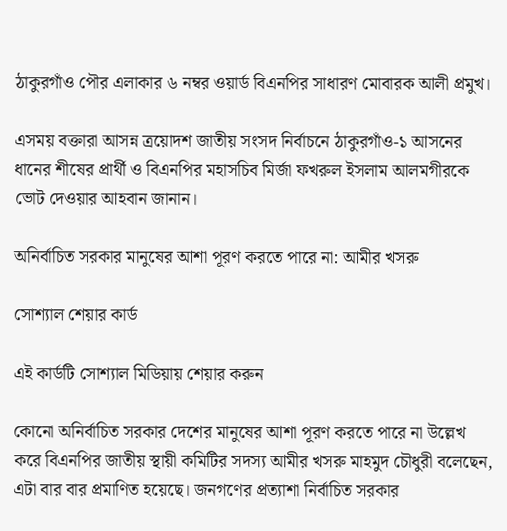ঠাকুরগাঁও পৌর এলাকার ৬ নম্বর ওয়ার্ড বিএনপির সাধারণ মোবারক আলী প্রমুখ।

এসময় বক্তারা আসন্ন ত্রয়োদশ জাতীয় সংসদ নির্বাচনে ঠাকুরগাঁও-১ আসনের ধানের শীষের প্রার্থী ও বিএনপির মহাসচিব মির্জা ফখরুল ইসলাম আলমগীরকে ভোট দেওয়ার আহবান জানান।

অনির্বাচিত সরকার মানুষের আশা পূরণ করতে পারে না: আমীর খসরু

সোশ্যাল শেয়ার কার্ড

এই কার্ডটি সোশ্যাল মিডিয়ায় শেয়ার করুন

কোনো অনির্বাচিত সরকার দেশের মানুষের আশা পূরণ করতে পারে না উল্লেখ করে বিএনপির জাতীয় স্থায়ী কমিটির সদস্য আমীর খসরু মাহমুদ চৌধুরী বলেছেন, এটা বার বার প্রমাণিত হয়েছে। জনগণের প্রত্যাশা নির্বাচিত সরকার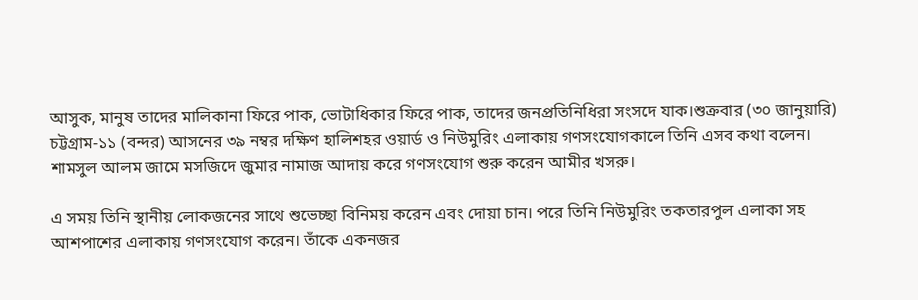আসুক, মানুষ তাদের মালিকানা ফিরে পাক, ভোটাধিকার ফিরে পাক, তাদের জনপ্রতিনিধিরা সংসদে যাক।শুক্রবার (৩০ জানুয়ারি) চট্টগ্রাম-১১ (বন্দর) আসনের ৩৯ নম্বর দক্ষিণ হালিশহর ওয়ার্ড ও নিউমুরিং এলাকায় গণসংযোগকালে তিনি এসব কথা বলেন। শামসুল আলম জামে মসজিদে জুমার নামাজ আদায় করে গণসংযোগ শুরু করেন আমীর খসরু।

এ সময় তিনি স্থানীয় লোকজনের সাথে শুভেচ্ছা বিনিময় করেন এবং দোয়া চান। পরে তিনি নিউমুরিং তকতারপুল এলাকা সহ আশপাশের এলাকায় গণসংযোগ করেন। তাঁকে একনজর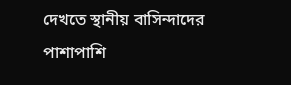দেখতে স্থানীয় বাসিন্দাদের পাশাপাশি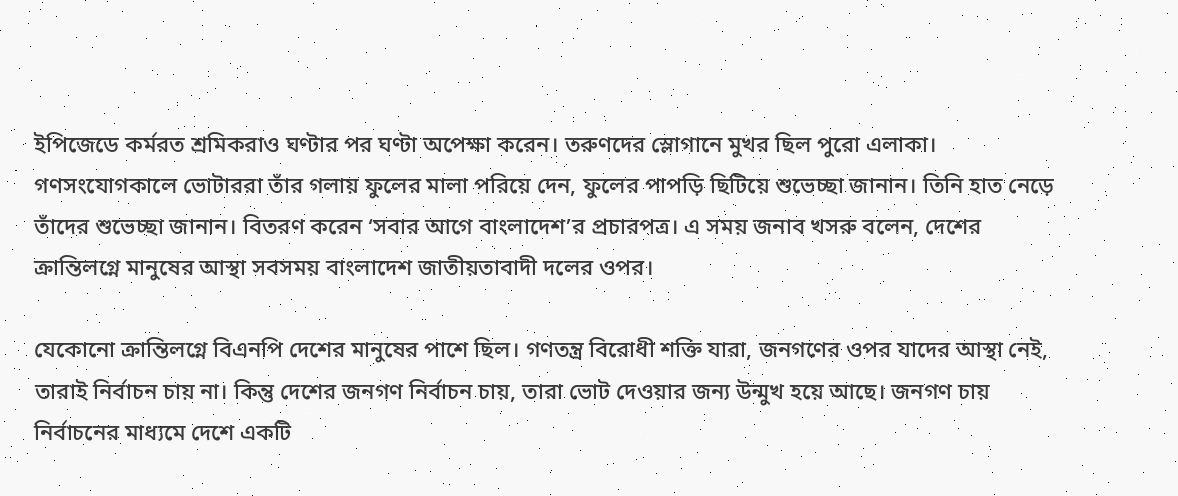ইপিজেডে কর্মরত শ্রমিকরাও ঘণ্টার পর ঘণ্টা অপেক্ষা করেন। তরুণদের স্লোগানে মুখর ছিল পুরো এলাকা।
গণসংযোগকালে ভোটাররা তাঁর গলায় ফুলের মালা পরিয়ে দেন, ফুলের পাপড়ি ছিটিয়ে শুভেচ্ছা জানান। তিনি হাত নেড়ে তাঁদের শুভেচ্ছা জানান। বিতরণ করেন ‘সবার আগে বাংলাদেশ’র প্রচারপত্র। এ সময় জনাব খসরু বলেন, দেশের ক্রান্তিলগ্নে মানুষের আস্থা সবসময় বাংলাদেশ জাতীয়তাবাদী দলের ওপর।

যেকোনো ক্রান্তিলগ্নে বিএনপি দেশের মানুষের পাশে ছিল। গণতন্ত্র বিরোধী শক্তি যারা, জনগণের ওপর যাদের আস্থা নেই, তারাই নির্বাচন চায় না। কিন্তু দেশের জনগণ নির্বাচন চায়, তারা ভোট দেওয়ার জন্য উন্মুখ হয়ে আছে। জনগণ চায় নির্বাচনের মাধ্যমে দেশে একটি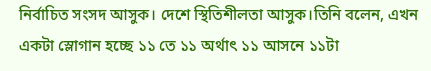নির্বাচিত সংসদ আসুক। দেশে স্থিতিশীলতা আসুক।তিনি বলেন, এখন একটা স্লোগান হচ্ছে ১১ তে ১১ অর্থাৎ ১১ আসনে ১১টা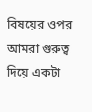বিষয়ের ওপর আমরা গুরুত্ব দিয়ে একটা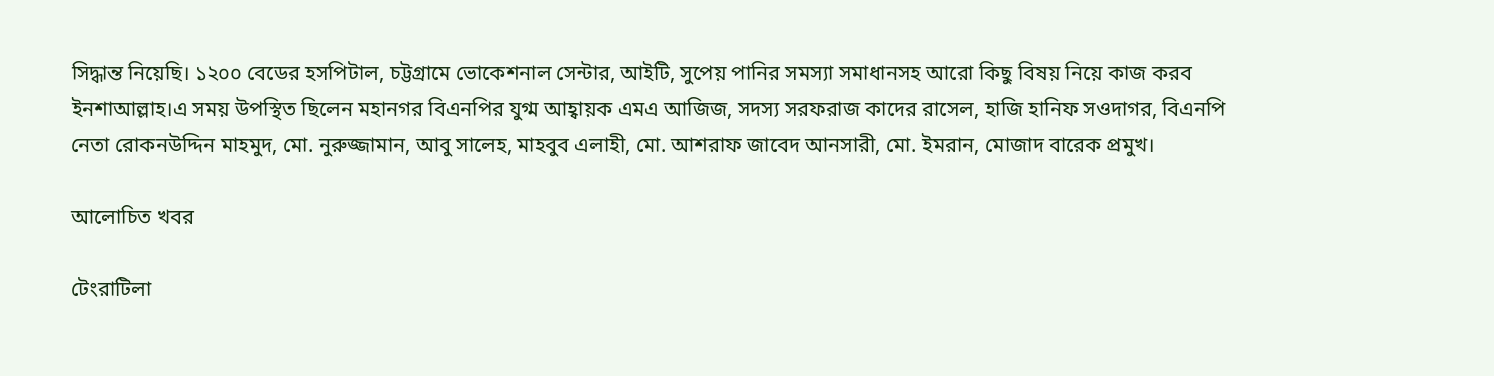সিদ্ধান্ত নিয়েছি। ১২০০ বেডের হসপিটাল, চট্টগ্রামে ভোকেশনাল সেন্টার, আইটি, সুপেয় পানির সমস্যা সমাধানসহ আরো কিছু বিষয় নিয়ে কাজ করব ইনশাআল্লাহ।এ সময় উপস্থিত ছিলেন মহানগর বিএনপির যুগ্ম আহ্বায়ক এমএ আজিজ, সদস্য সরফরাজ কাদের রাসেল, হাজি হানিফ সওদাগর, বিএনপি নেতা রোকনউদ্দিন মাহমুদ, মো. নুরুজ্জামান, আবু সালেহ, মাহবুব এলাহী, মো. আশরাফ জাবেদ আনসারী, মো. ইমরান, মোজাদ বারেক প্রমুখ।

আলোচিত খবর

টেংরাটিলা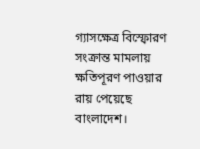গ্যাসক্ষেত্র বিস্ফোরণ সংক্রান্ত মামলায় ক্ষতিপূরণ পাওয়ার রায় পেয়েছে বাংলাদেশ।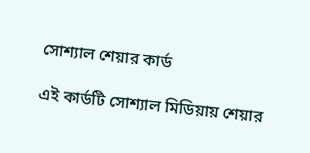সোশ্যাল শেয়ার কার্ড

এই কার্ডটি সোশ্যাল মিডিয়ায় শেয়ার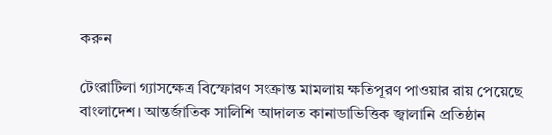করুন

টেংরাটিলা গ্যাসক্ষেত্র বিস্ফোরণ সংক্রান্ত মামলায় ক্ষতিপূরণ পাওয়ার রায় পেয়েছে বাংলাদেশ। আন্তর্জাতিক সালিশি আদালত কানাডাভিত্তিক জ্বালানি প্রতিষ্ঠান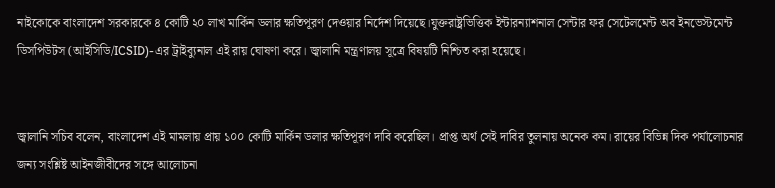নাইকোকে বাংলাদেশ সরকারকে ৪ কোটি ২০ লাখ মার্কিন ডলার ক্ষতিপূরণ দেওয়ার নির্দেশ দিয়েছে।যুক্তরাষ্ট্রভিত্তিক ইন্টারন্যাশনাল সেন্টার ফর সেটেলমেন্ট অব ইনভেস্টমেন্ট ডিসপিউটস (আইসিডি/ICSID)-এর ট্রাইব্যুনাল এই রায় ঘোষণা করে। জ্বালানি মন্ত্রণালয় সূত্রে বিষয়টি নিশ্চিত করা হয়েছে।


জ্বালানি সচিব বলেন, বাংলাদেশ এই মামলায় প্রায় ১০০ কোটি মার্কিন ডলার ক্ষতিপূরণ দাবি করেছিল। প্রাপ্ত অর্থ সেই দাবির তুলনায় অনেক কম। রায়ের বিভিন্ন দিক পর্যালোচনার জন্য সংশ্লিষ্ট আইনজীবীদের সঙ্গে আলোচনা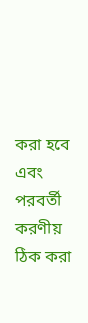করা হবে এবং পরবর্তী করণীয় ঠিক করা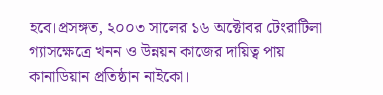হবে।প্রসঙ্গত, ২০০৩ সালের ১৬ অক্টোবর টেংরাটিলা গ্যাসক্ষেত্রে খনন ও উন্নয়ন কাজের দায়িত্ব পায় কানাডিয়ান প্রতিষ্ঠান নাইকো।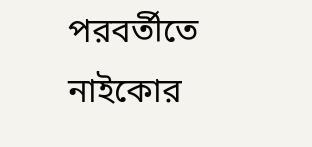পরবর্তীতে নাইকোর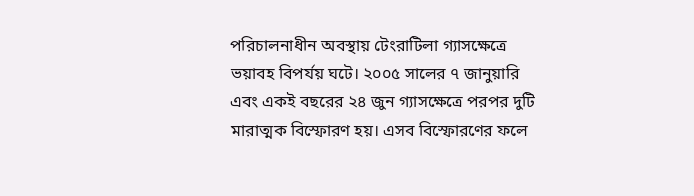পরিচালনাধীন অবস্থায় টেংরাটিলা গ্যাসক্ষেত্রে ভয়াবহ বিপর্যয় ঘটে। ২০০৫ সালের ৭ জানুয়ারি এবং একই বছরের ২৪ জুন গ্যাসক্ষেত্রে পরপর দুটি মারাত্মক বিস্ফোরণ হয়। এসব বিস্ফোরণের ফলে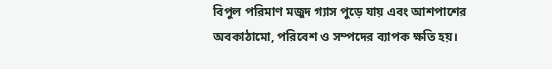বিপুল পরিমাণ মজুদ গ্যাস পুড়ে যায় এবং আশপাশের অবকাঠামো, পরিবেশ ও সম্পদের ব্যাপক ক্ষতি হয়।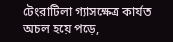টেংরাটিলা গ্যাসক্ষেত্র কার্যত অচল হয়ে পড়ে,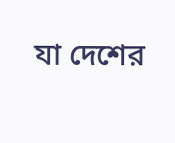যা দেশের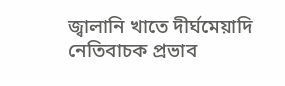জ্বালানি খাতে দীর্ঘমেয়াদি নেতিবাচক প্রভাব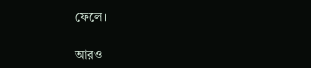ফেলে।

আরও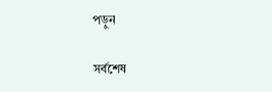পড়ুন

সর্বশেষ